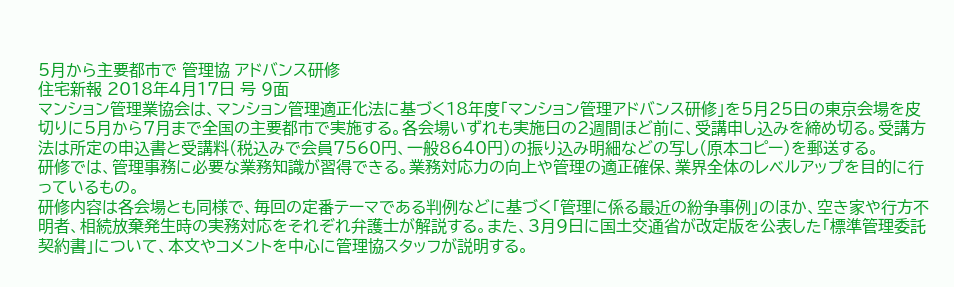5月から主要都市で 管理協 アドバンス研修
住宅新報 2018年4月17日 号 9面
マンション管理業協会は、マンション管理適正化法に基づく18年度「マンション管理アドバンス研修」を5月25日の東京会場を皮切りに5月から7月まで全国の主要都市で実施する。各会場いずれも実施日の2週間ほど前に、受講申し込みを締め切る。受講方法は所定の申込書と受講料(税込みで会員7560円、一般8640円)の振り込み明細などの写し(原本コピー)を郵送する。
研修では、管理事務に必要な業務知識が習得できる。業務対応力の向上や管理の適正確保、業界全体のレベルアップを目的に行っているもの。
研修内容は各会場とも同様で、毎回の定番テーマである判例などに基づく「管理に係る最近の紛争事例」のほか、空き家や行方不明者、相続放棄発生時の実務対応をそれぞれ弁護士が解説する。また、3月9日に国土交通省が改定版を公表した「標準管理委託契約書」について、本文やコメントを中心に管理協スタッフが説明する。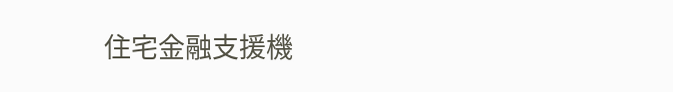住宅金融支援機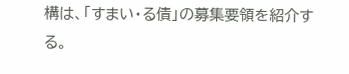構は、「すまい・る債」の募集要領を紹介する。